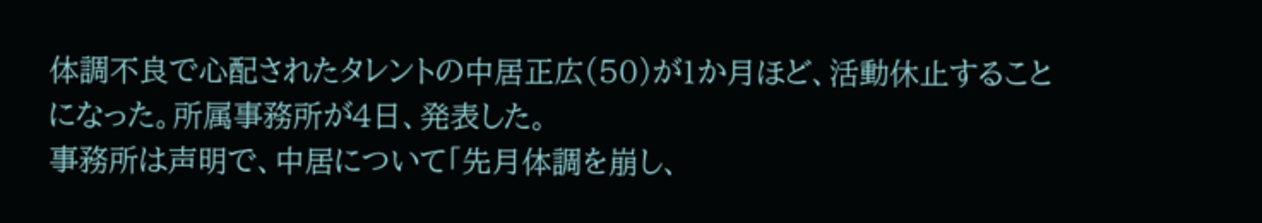体調不良で心配されたタレントの中居正広(50)が1か月ほど、活動休止することになった。所属事務所が4日、発表した。
事務所は声明で、中居について「先月体調を崩し、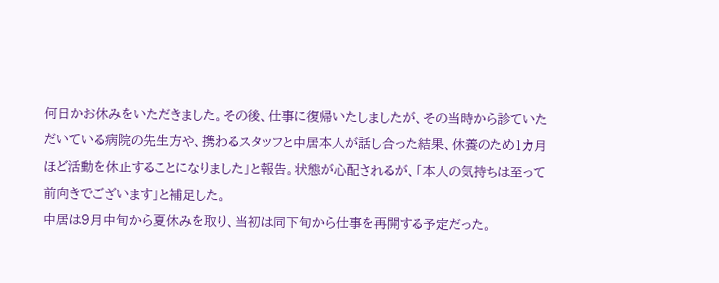何日かお休みをいただきました。その後、仕事に復帰いたしましたが、その当時から診ていただいている病院の先生方や、携わるスタッフと中居本人が話し合った結果、休養のため1カ月ほど活動を休止することになりました」と報告。状態が心配されるが、「本人の気持ちは至って前向きでございます」と補足した。
中居は9月中旬から夏休みを取り、当初は同下旬から仕事を再開する予定だった。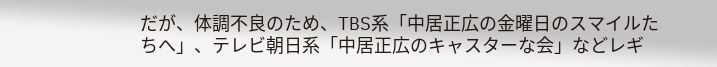だが、体調不良のため、TBS系「中居正広の金曜日のスマイルたちへ」、テレビ朝日系「中居正広のキャスターな会」などレギ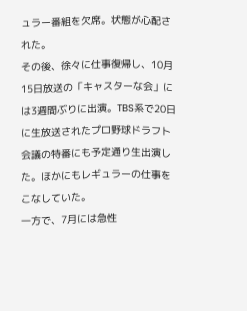ュラー番組を欠席。状態が心配された。
その後、徐々に仕事復帰し、10月15日放送の「キャスターな会」には3週間ぶりに出演。TBS系で20日に生放送されたプロ野球ドラフト会議の特番にも予定通り生出演した。ほかにもレギュラーの仕事をこなしていた。
一方で、7月には急性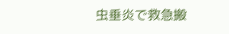虫垂炎で救急搬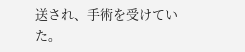送され、手術を受けていた。